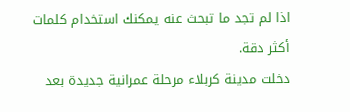اذا لم تجد ما تبحث عنه يمكنك استخدام كلمات أكثر دقة.
دخلت مدينة كربلاء مرحلة عمرانية جديدة بعد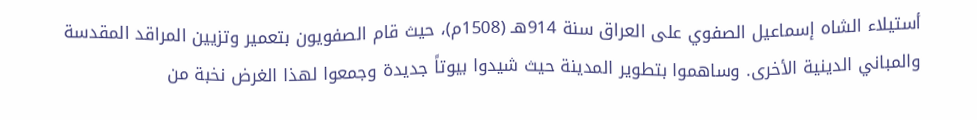أستيلاء الشاه إسماعيل الصفوي على العراق سنة 914هـ (1508م)، حيث قام الصفويون بتعمير وتزيين المراقد المقدسة والمباني الدينية الأخرى. وساهموا بتطوير المدينة حيث شيدوا بيوتاً جديدة وجمعوا لهذا الغرض نخبة من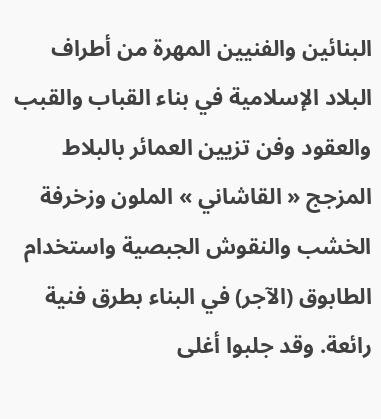البنائين والفنيين المهرة من أطراف البلاد الإسلامية في بناء القباب والقبب والعقود وفن تزيين العمائر بالبلاط المزجج « القاشاني » الملون وزخرفة الخشب والنقوش الجبصية واستخدام الطابوق (الآجر) في البناء بطرق فنية رائعة. وقد جلبوا أغلى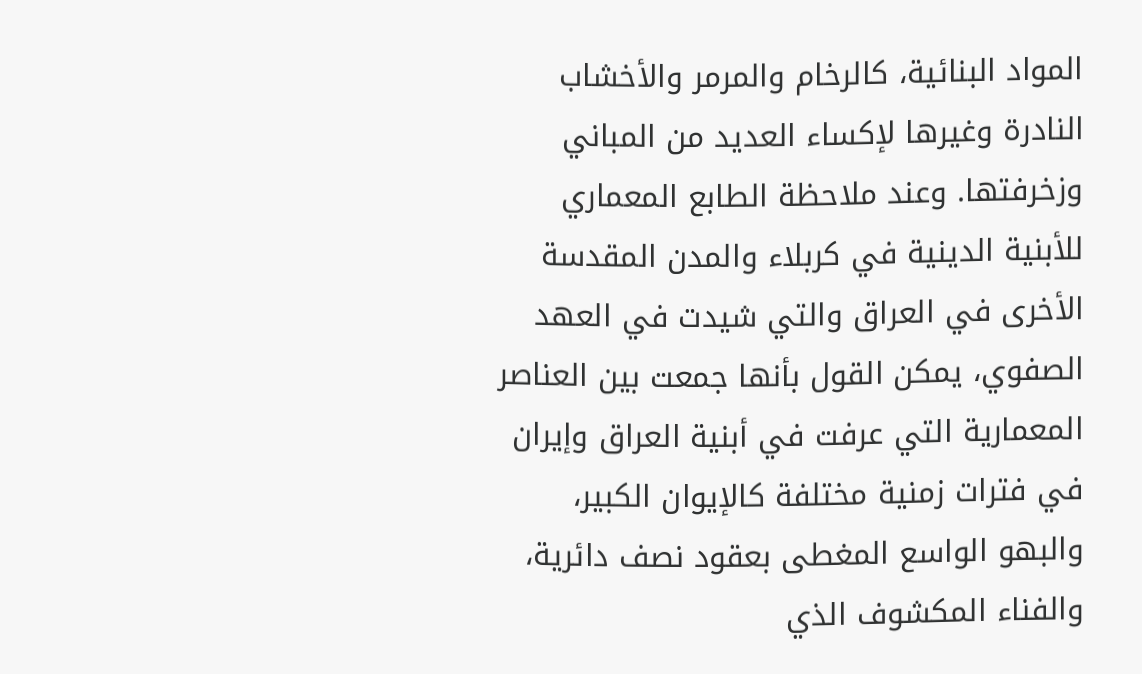المواد البنائية، كالرخام والمرمر والأخشاب النادرة وغيرها لإكساء العديد من المباني وزخرفتها. وعند ملاحظة الطابع المعماري للأبنية الدينية في كربلاء والمدن المقدسة الأخرى في العراق والتي شيدت في العهد الصفوي، يمكن القول بأنها جمعت بين العناصر المعمارية التي عرفت في أبنية العراق وإيران في فترات زمنية مختلفة كالإيوان الكبير، والبهو الواسع المغطى بعقود نصف دائرية، والفناء المكشوف الذي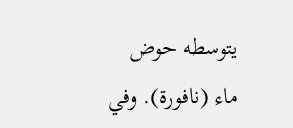يتوسطه حوض ماء (نافورة). وفي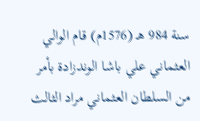سنة 984 هـ (1576م) قام الوالي العثماني علي باشا الوندزادة بأمر من السلطان العثماني مراد الثالث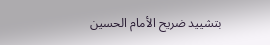بتشييد ضريح الأمام الحسين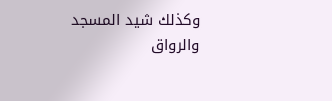وكذلك شيد المسجد والرواق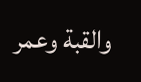والقبة وعمر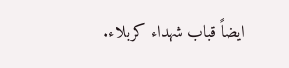ايضاً قباب شهداء كربلاء.